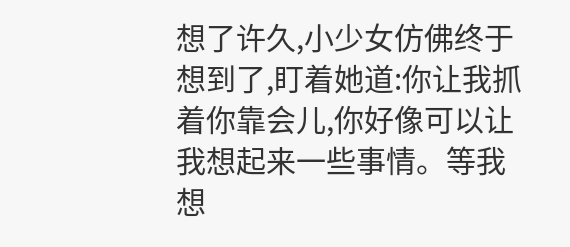想了许久,小少女仿佛终于想到了,盯着她道:你让我抓着你靠会儿,你好像可以让我想起来一些事情。等我想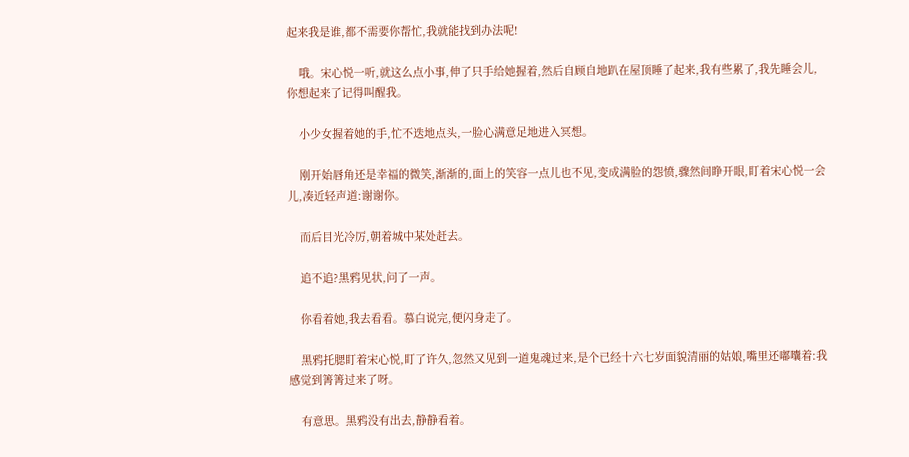起来我是谁,都不需要你帮忙,我就能找到办法呢!

    哦。宋心悦一听,就这么点小事,伸了只手给她握着,然后自顾自地趴在屋顶睡了起来,我有些累了,我先睡会儿,你想起来了记得叫醒我。

    小少女握着她的手,忙不迭地点头,一脸心满意足地进入冥想。

    刚开始唇角还是幸福的微笑,渐渐的,面上的笑容一点儿也不见,变成满脸的怨愤,骤然间睁开眼,盯着宋心悦一会儿,凑近轻声道:谢谢你。

    而后目光冷厉,朝着城中某处赶去。

    追不追?黑鸦见状,问了一声。

    你看着她,我去看看。慕白说完,便闪身走了。

    黑鸦托腮盯着宋心悦,盯了许久,忽然又见到一道鬼魂过来,是个已经十六七岁面貌清丽的姑娘,嘴里还嘟囔着:我感觉到箐箐过来了呀。

    有意思。黑鸦没有出去,静静看着。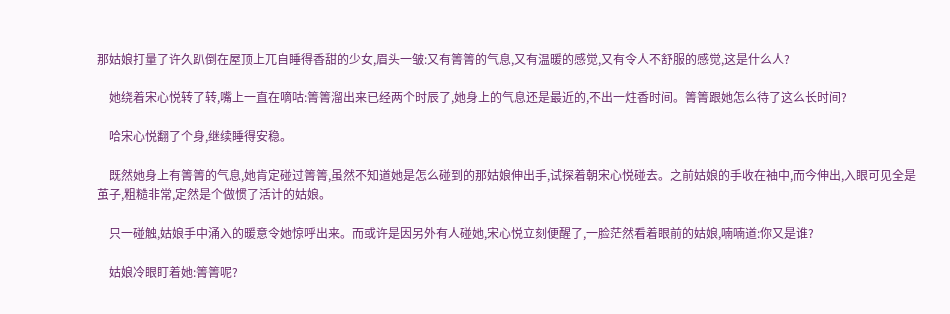那姑娘打量了许久趴倒在屋顶上兀自睡得香甜的少女,眉头一皱:又有箐箐的气息,又有温暖的感觉,又有令人不舒服的感觉,这是什么人?

    她绕着宋心悦转了转,嘴上一直在嘀咕:箐箐溜出来已经两个时辰了,她身上的气息还是最近的,不出一炷香时间。箐箐跟她怎么待了这么长时间?

    哈宋心悦翻了个身,继续睡得安稳。

    既然她身上有箐箐的气息,她肯定碰过箐箐,虽然不知道她是怎么碰到的那姑娘伸出手,试探着朝宋心悦碰去。之前姑娘的手收在袖中,而今伸出,入眼可见全是茧子,粗糙非常,定然是个做惯了活计的姑娘。

    只一碰触,姑娘手中涌入的暖意令她惊呼出来。而或许是因另外有人碰她,宋心悦立刻便醒了,一脸茫然看着眼前的姑娘,喃喃道:你又是谁?

    姑娘冷眼盯着她:箐箐呢?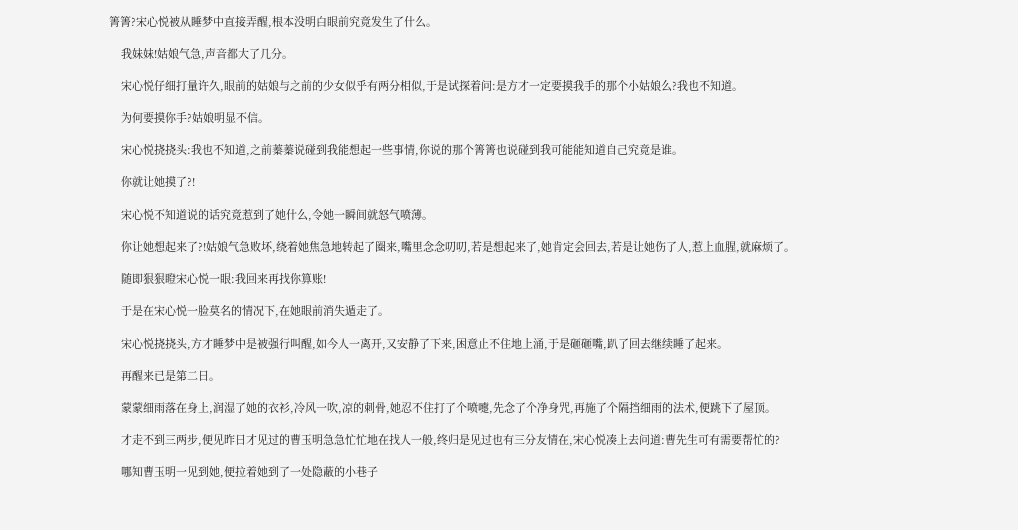箐箐?宋心悦被从睡梦中直接弄醒,根本没明白眼前究竟发生了什么。

    我妹妹!姑娘气急,声音都大了几分。

    宋心悦仔细打量许久,眼前的姑娘与之前的少女似乎有两分相似,于是试探着问:是方才一定要摸我手的那个小姑娘么?我也不知道。

    为何要摸你手?姑娘明显不信。

    宋心悦挠挠头:我也不知道,之前蓁蓁说碰到我能想起一些事情,你说的那个箐箐也说碰到我可能能知道自己究竟是谁。

    你就让她摸了?!

    宋心悦不知道说的话究竟惹到了她什么,令她一瞬间就怒气喷薄。

    你让她想起来了?!姑娘气急败坏,绕着她焦急地转起了圈来,嘴里念念叨叨,若是想起来了,她肯定会回去,若是让她伤了人,惹上血腥,就麻烦了。

    随即狠狠瞪宋心悦一眼:我回来再找你算账!

    于是在宋心悦一脸莫名的情况下,在她眼前消失遁走了。

    宋心悦挠挠头,方才睡梦中是被强行叫醒,如今人一离开,又安静了下来,困意止不住地上涌,于是砸砸嘴,趴了回去继续睡了起来。

    再醒来已是第二日。

    蒙蒙细雨落在身上,润湿了她的衣衫,冷风一吹,凉的刺骨,她忍不住打了个喷嚏,先念了个净身咒,再施了个隔挡细雨的法术,便跳下了屋顶。

    才走不到三两步,便见昨日才见过的曹玉明急急忙忙地在找人一般,终归是见过也有三分友情在,宋心悦凑上去问道:曹先生可有需要帮忙的?

    哪知曹玉明一见到她,便拉着她到了一处隐蔽的小巷子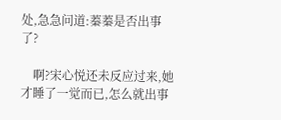处,急急问道:蓁蓁是否出事了?

    啊?宋心悦还未反应过来,她才睡了一觉而已,怎么就出事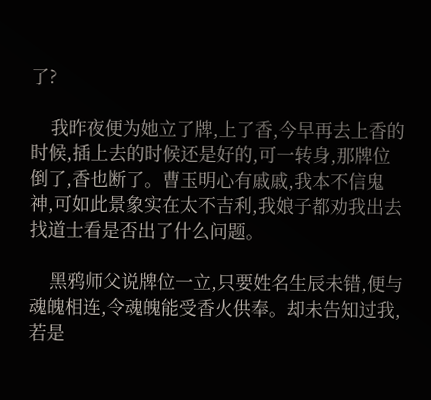了?

    我昨夜便为她立了牌,上了香,今早再去上香的时候,插上去的时候还是好的,可一转身,那牌位倒了,香也断了。曹玉明心有戚戚,我本不信鬼神,可如此景象实在太不吉利,我娘子都劝我出去找道士看是否出了什么问题。

    黑鸦师父说牌位一立,只要姓名生辰未错,便与魂魄相连,令魂魄能受香火供奉。却未告知过我,若是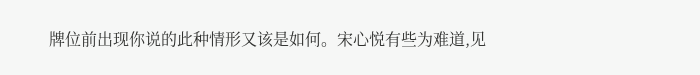牌位前出现你说的此种情形又该是如何。宋心悦有些为难道,见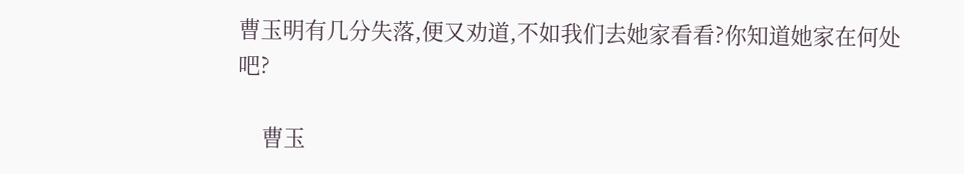曹玉明有几分失落,便又劝道,不如我们去她家看看?你知道她家在何处吧?

    曹玉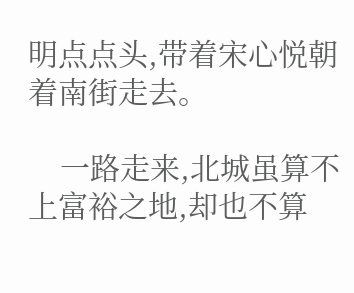明点点头,带着宋心悦朝着南街走去。

    一路走来,北城虽算不上富裕之地,却也不算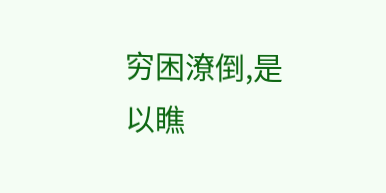穷困潦倒,是以瞧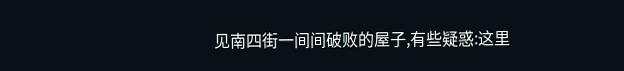见南四街一间间破败的屋子,有些疑惑:这里